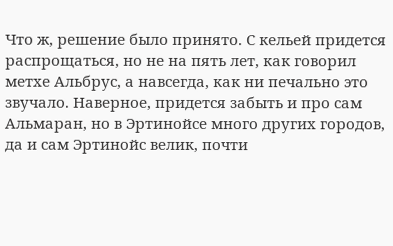Что ж, решение было принято. С кельей придется распрощаться, но не на пять лет, как говорил метхе Альбрус, а навсегда, как ни печально это звучало. Наверное, придется забыть и про сам Альмаран, но в Эртинойсе много других городов, да и сам Эртинойс велик, почти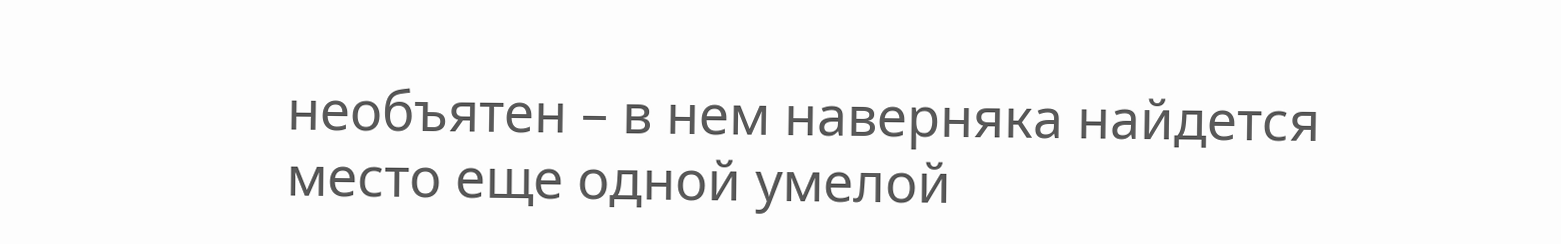необъятен – в нем наверняка найдется место еще одной умелой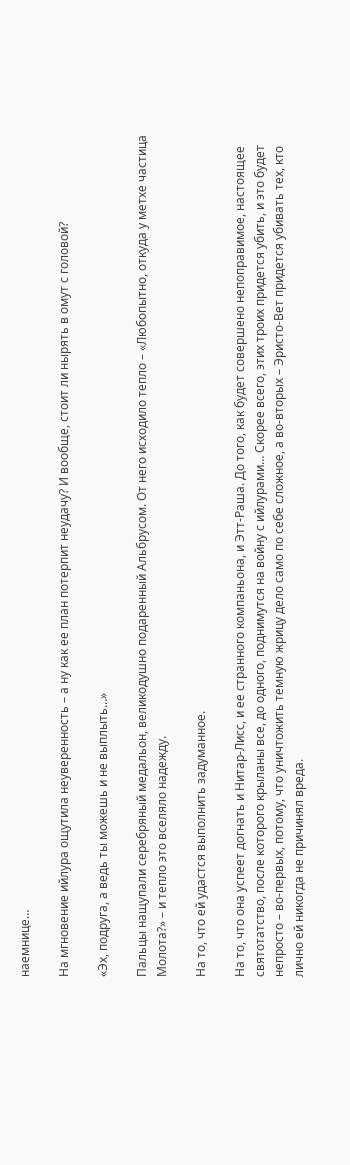наемнице…

На мгновение ийлура ощутила неуверенность – а ну как ее план потерпит неудачу? И вообще, стоит ли нырять в омут с головой?

«Эх, подруга, а ведь ты можешь и не выплыть…»

Пальцы нащупали серебряный медальон, великодушно подаренный Альбрусом. От него исходило тепло – «Любопытно, откуда у метхе частица Молота?» – и тепло это вселяло надежду.

На то, что ей удастся выполнить задуманное.

На то, что она успеет догнать и Нитар-Лисс, и ее странного компаньона, и Этт-Раша. До того, как будет совершено непоправимое, настоящее святотатство, после которого крыланы все, до одного, поднимутся на войну с ийлурами… Скорее всего, этих троих придется убить, и это будет непросто – во-первых, потому, что уничтожить темную жрицу дело само по себе сложное, а во-вторых – Эристо-Вет придется убивать тех, кто лично ей никогда не причинял вреда.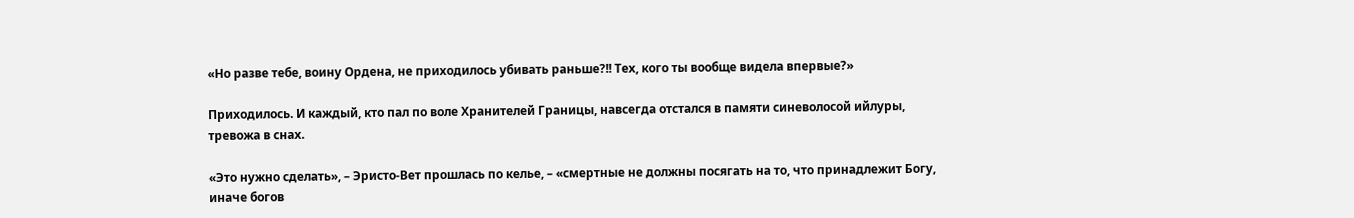«Но разве тебе, воину Ордена, не приходилось убивать раньше?!! Тех, кого ты вообще видела впервые?»

Приходилось. И каждый, кто пал по воле Хранителей Границы, навсегда отстался в памяти синеволосой ийлуры, тревожа в снах.

«Это нужно сделать», – Эристо-Вет прошлась по келье, – «смертные не должны посягать на то, что принадлежит Богу, иначе богов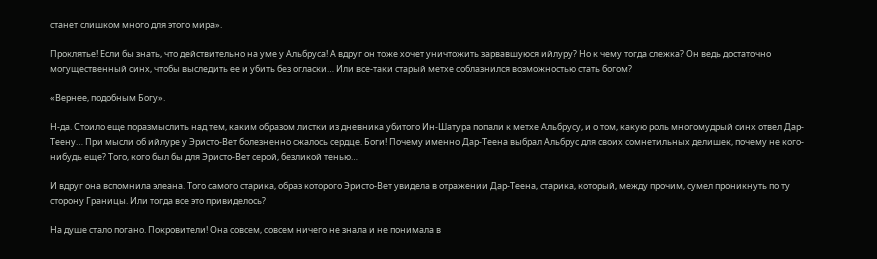станет слишком много для этого мира».

Проклятье! Если бы знать, что действительно на уме у Альбруса! А вдруг он тоже хочет уничтожить зарвавшуюся ийлуру? Но к чему тогда слежка? Он ведь достаточно могущественный синх, чтобы выследить ее и убить без огласки… Или все-таки старый метхе соблазнился возможностью стать богом?

«Вернее, подобным Богу».

Н-да. Стоило еще поразмыслить над тем, каким образом листки из дневника убитого Ин-Шатура попали к метхе Альбрусу, и о том, какую роль многомудрый синх отвел Дар-Теену… При мысли об ийлуре у Эристо-Вет болезненно сжалось сердце. Боги! Почему именно Дар-Теена выбрал Альбрус для своих сомнетильных делишек, почему не кого-нибудь еще? Того, кого был бы для Эристо-Вет серой, безликой тенью…

И вдруг она вспомнила элеана. Того самого старика, образ которого Эристо-Вет увидела в отражении Дар-Теена, старика, который, между прочим, сумел проникнуть по ту сторону Границы. Или тогда все это привиделось?

На душе стало погано. Покровители! Она совсем, совсем ничего не знала и не понимала в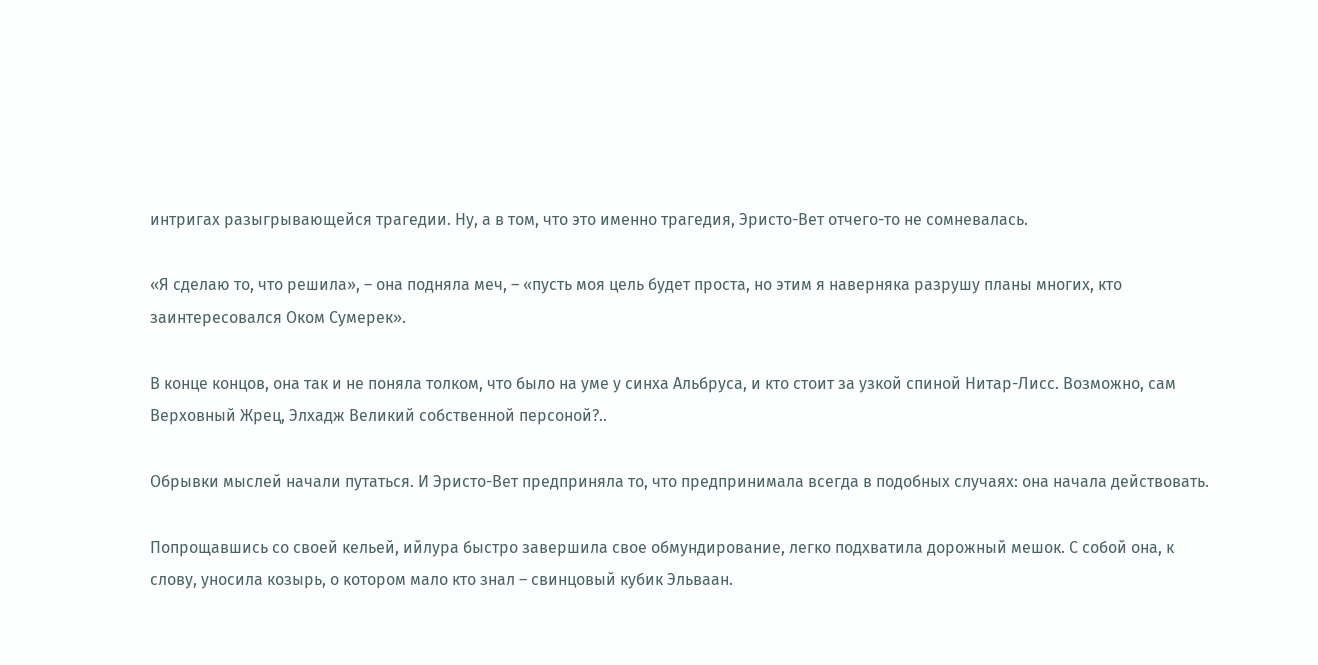интригах разыгрывающейся трагедии. Ну, а в том, что это именно трагедия, Эристо-Вет отчего-то не сомневалась.

«Я сделаю то, что решила», – она подняла меч, – «пусть моя цель будет проста, но этим я наверняка разрушу планы многих, кто заинтересовался Оком Сумерек».

В конце концов, она так и не поняла толком, что было на уме у синха Альбруса, и кто стоит за узкой спиной Нитар-Лисс. Возможно, сам Верховный Жрец, Элхадж Великий собственной персоной?..

Обрывки мыслей начали путаться. И Эристо-Вет предприняла то, что предпринимала всегда в подобных случаях: она начала действовать.

Попрощавшись со своей кельей, ийлура быстро завершила свое обмундирование, легко подхватила дорожный мешок. С собой она, к слову, уносила козырь, о котором мало кто знал – свинцовый кубик Эльваан.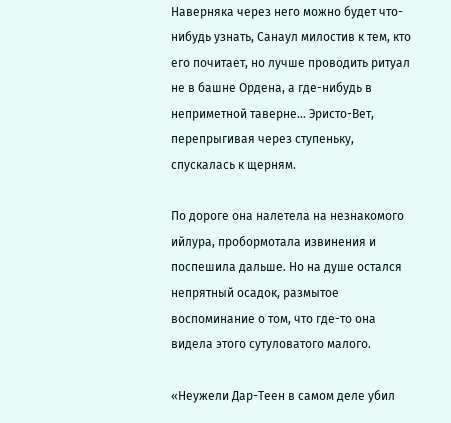Наверняка через него можно будет что-нибудь узнать, Санаул милостив к тем, кто его почитает, но лучше проводить ритуал не в башне Ордена, а где-нибудь в неприметной таверне… Эристо-Вет, перепрыгивая через ступеньку, спускалась к щерням.

По дороге она налетела на незнакомого ийлура, пробормотала извинения и поспешила дальше. Но на душе остался непрятный осадок, размытое воспоминание о том, что где-то она видела этого сутуловатого малого.

«Неужели Дар-Теен в самом деле убил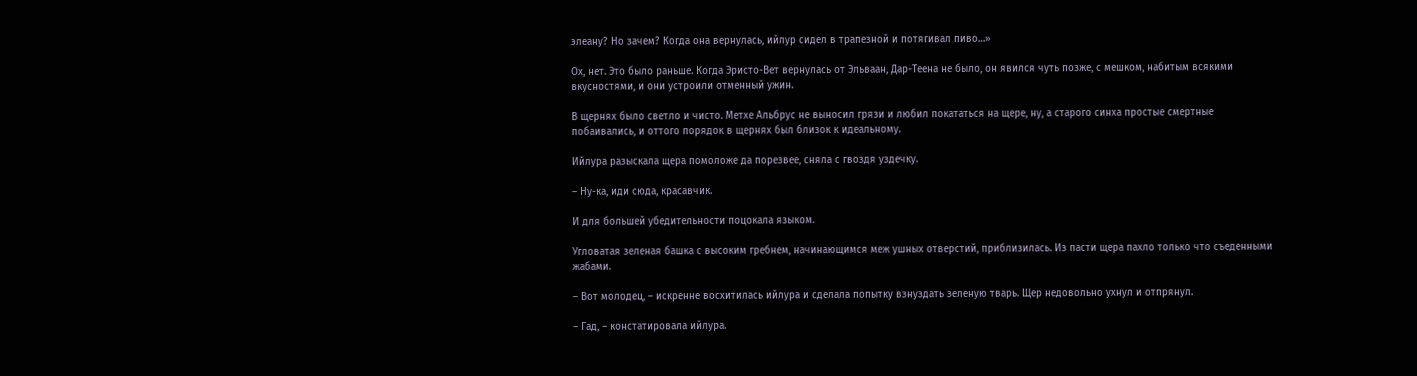элеану? Но зачем? Когда она вернулась, ийлур сидел в трапезной и потягивал пиво…»

Ох, нет. Это было раньше. Когда Эристо-Вет вернулась от Эльваан, Дар-Теена не было, он явился чуть позже, с мешком, набитым всякими вкусностями, и они устроили отменный ужин.

В щернях было светло и чисто. Метхе Альбрус не выносил грязи и любил покататься на щере, ну, а старого синха простые смертные побаивались, и оттого порядок в щернях был близок к идеальному.

Ийлура разыскала щера помоложе да порезвее, сняла с гвоздя уздечку.

– Ну-ка, иди сюда, красавчик.

И для большей убедительности поцокала языком.

Угловатая зеленая башка с высоким гребнем, начинающимся меж ушных отверстий, приблизилась. Из пасти щера пахло только что съеденными жабами.

– Вот молодец, – искренне восхитилась ийлура и сделала попытку взнуздать зеленую тварь. Щер недовольно ухнул и отпрянул.

– Гад, – констатировала ийлура.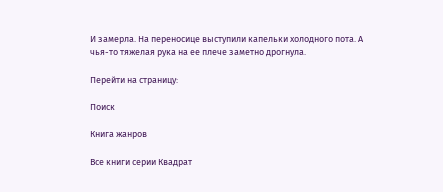И замерла. На переносице выступили капельки холодного пота. А чья-то тяжелая рука на ее плече заметно дрогнула.

Перейти на страницу:

Поиск

Книга жанров

Все книги серии Квадрат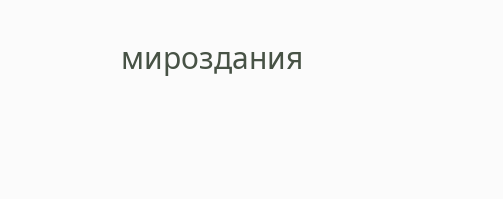мироздания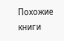Похожие книги